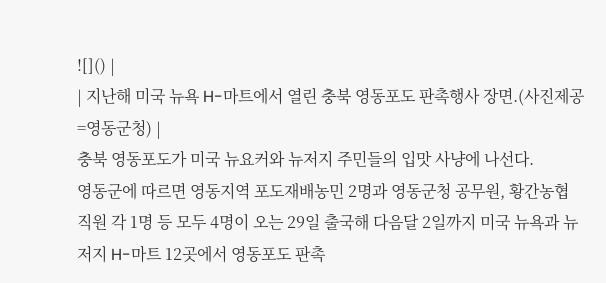![]() |
| 지난해 미국 뉴욕 H-마트에서 열린 충북 영동포도 판촉행사 장면.(사진제공=영동군청) |
충북 영동포도가 미국 뉴요커와 뉴저지 주민들의 입맛 사냥에 나선다.
영동군에 따르면 영동지역 포도재배농민 2명과 영동군청 공무원, 황간농협 직원 각 1명 등 모두 4명이 오는 29일 출국해 다음달 2일까지 미국 뉴욕과 뉴저지 H-마트 12곳에서 영동포도 판촉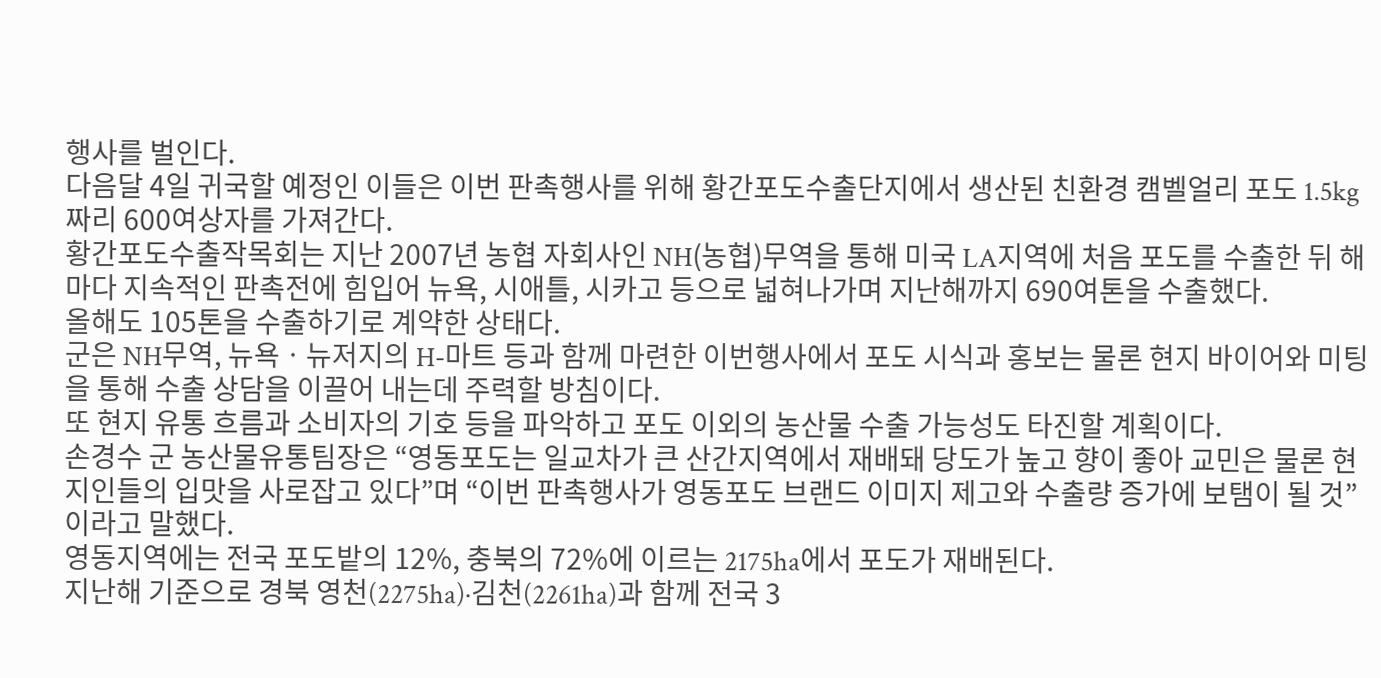행사를 벌인다.
다음달 4일 귀국할 예정인 이들은 이번 판촉행사를 위해 황간포도수출단지에서 생산된 친환경 캠벨얼리 포도 1.5kg짜리 600여상자를 가져간다.
황간포도수출작목회는 지난 2007년 농협 자회사인 NH(농협)무역을 통해 미국 LA지역에 처음 포도를 수출한 뒤 해마다 지속적인 판촉전에 힘입어 뉴욕, 시애틀, 시카고 등으로 넓혀나가며 지난해까지 690여톤을 수출했다.
올해도 105톤을 수출하기로 계약한 상태다.
군은 NH무역, 뉴욕ㆍ뉴저지의 H-마트 등과 함께 마련한 이번행사에서 포도 시식과 홍보는 물론 현지 바이어와 미팅을 통해 수출 상담을 이끌어 내는데 주력할 방침이다.
또 현지 유통 흐름과 소비자의 기호 등을 파악하고 포도 이외의 농산물 수출 가능성도 타진할 계획이다.
손경수 군 농산물유통팀장은 “영동포도는 일교차가 큰 산간지역에서 재배돼 당도가 높고 향이 좋아 교민은 물론 현지인들의 입맛을 사로잡고 있다”며 “이번 판촉행사가 영동포도 브랜드 이미지 제고와 수출량 증가에 보탬이 될 것”이라고 말했다.
영동지역에는 전국 포도밭의 12%, 충북의 72%에 이르는 2175ha에서 포도가 재배된다.
지난해 기준으로 경북 영천(2275ha)·김천(2261ha)과 함께 전국 3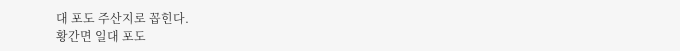대 포도 주산지로 꼽힌다.
황간면 일대 포도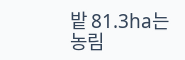밭 81.3ha는 농림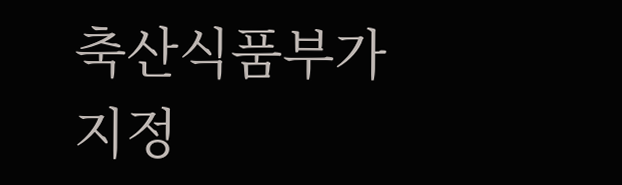축산식품부가 지정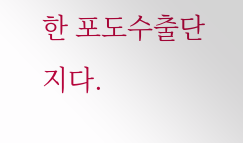한 포도수출단지다.